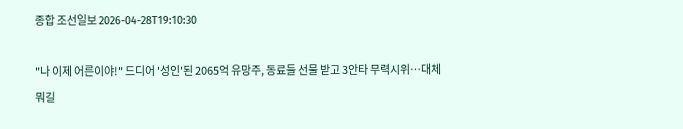종합 조선일보 2026-04-28T19:10:30

"나 이제 어른이야!" 드디어 '성인'된 2065억 유망주, 동료들 선물 받고 3안타 무력시위…대체 뭐길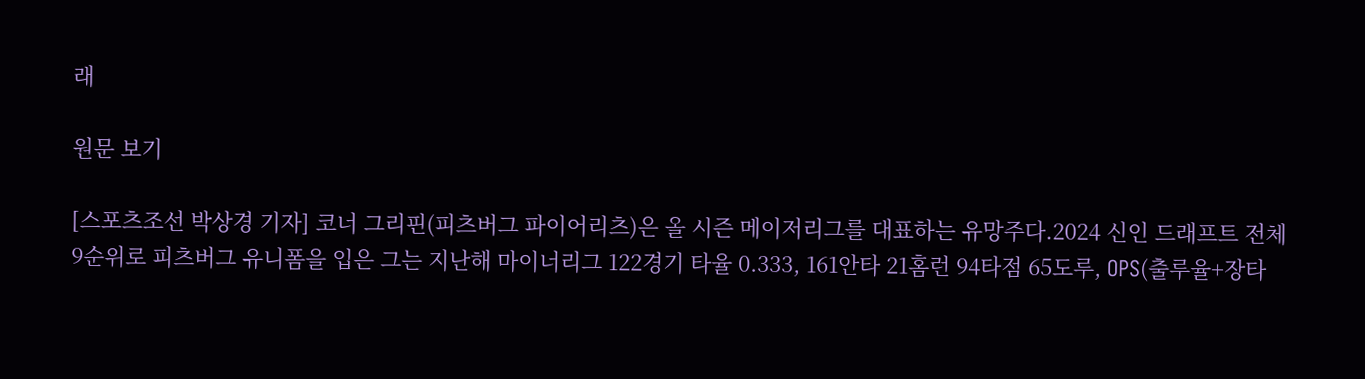래

원문 보기

[스포츠조선 박상경 기자] 코너 그리핀(피츠버그 파이어리츠)은 올 시즌 메이저리그를 대표하는 유망주다.2024 신인 드래프트 전체 9순위로 피츠버그 유니폼을 입은 그는 지난해 마이너리그 122경기 타율 0.333, 161안타 21홈런 94타점 65도루, OPS(출루율+장타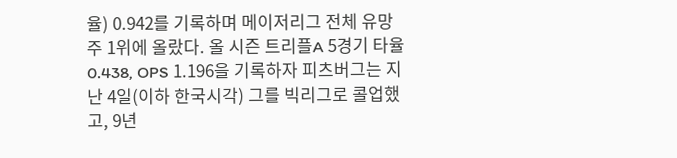율) 0.942를 기록하며 메이저리그 전체 유망주 1위에 올랐다. 올 시즌 트리플A 5경기 타율 0.438, OPS 1.196을 기록하자 피츠버그는 지난 4일(이하 한국시각) 그를 빅리그로 콜업했고, 9년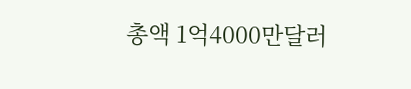총액 1억4000만달러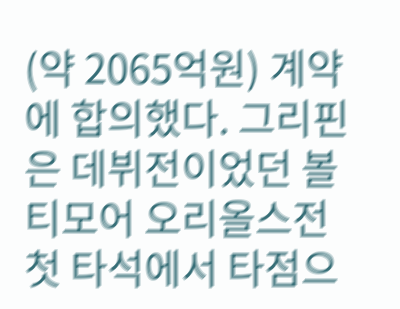(약 2065억원) 계약에 합의했다. 그리핀은 데뷔전이었던 볼티모어 오리올스전 첫 타석에서 타점으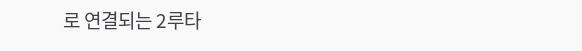로 연결되는 2루타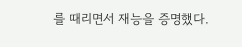를 때리면서 재능을 증명했다.